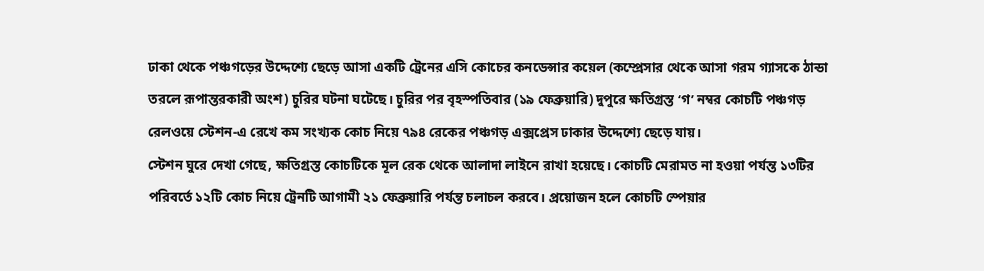ঢাকা থেকে পঞ্চগড়ের উদ্দেশ্যে ছেড়ে আসা একটি ট্রেনের এসি কোচের কনডেন্সার কয়েল (কম্প্রেসার থেকে আসা গরম গ্যাসকে ঠান্ডা তরলে রূপান্তরকারী অংশ) চুরির ঘটনা ঘটেছে। চুরির পর বৃহস্পতিবার (১৯ ফেব্রুয়ারি) দুপুরে ক্ষতিগ্রস্ত ‘গ’ নম্বর কোচটি পঞ্চগড় রেলওয়ে স্টেশন-এ রেখে কম সংখ্যক কোচ নিয়ে ৭৯৪ রেকের পঞ্চগড় এক্সপ্রেস ঢাকার উদ্দেশ্যে ছেড়ে যায়।
স্টেশন ঘুরে দেখা গেছে, ক্ষতিগ্রস্ত কোচটিকে মূল রেক থেকে আলাদা লাইনে রাখা হয়েছে। কোচটি মেরামত না হওয়া পর্যন্ত ১৩টির পরিবর্তে ১২টি কোচ নিয়ে ট্রেনটি আগামী ২১ ফেব্রুয়ারি পর্যন্ত চলাচল করবে। প্রয়োজন হলে কোচটি স্পেয়ার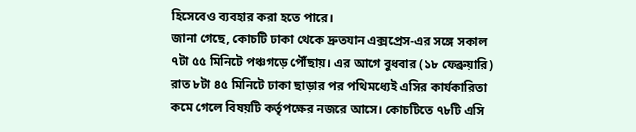হিসেবেও ব্যবহার করা হতে পারে।
জানা গেছে, কোচটি ঢাকা থেকে দ্রুতযান এক্সপ্রেস-এর সঙ্গে সকাল ৭টা ৫৫ মিনিটে পঞ্চগড়ে পৌঁছায়। এর আগে বুধবার (১৮ ফেব্রুয়ারি) রাত ৮টা ৪৫ মিনিটে ঢাকা ছাড়ার পর পথিমধ্যেই এসির কার্যকারিতা কমে গেলে বিষয়টি কর্তৃপক্ষের নজরে আসে। কোচটিতে ৭৮টি এসি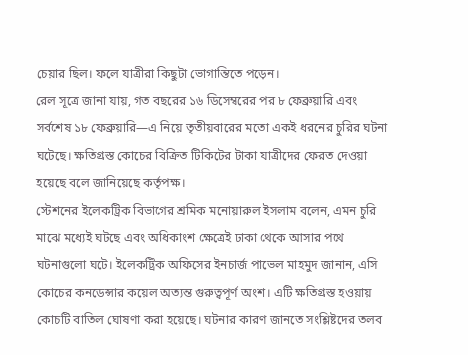চেয়ার ছিল। ফলে যাত্রীরা কিছুটা ভোগান্তিতে পড়েন।
রেল সূত্রে জানা যায়, গত বছরের ১৬ ডিসেম্বরের পর ৮ ফেব্রুয়ারি এবং সর্বশেষ ১৮ ফেব্রুয়ারি—এ নিয়ে তৃতীয়বারের মতো একই ধরনের চুরির ঘটনা ঘটেছে। ক্ষতিগ্রস্ত কোচের বিক্রিত টিকিটের টাকা যাত্রীদের ফেরত দেওয়া হয়েছে বলে জানিয়েছে কর্তৃপক্ষ।
স্টেশনের ইলেকট্রিক বিভাগের শ্রমিক মনোয়ারুল ইসলাম বলেন, এমন চুরি মাঝে মধ্যেই ঘটছে এবং অধিকাংশ ক্ষেত্রেই ঢাকা থেকে আসার পথে ঘটনাগুলো ঘটে। ইলেকট্রিক অফিসের ইনচার্জ পাভেল মাহমুদ জানান, এসি কোচের কনডেন্সার কয়েল অত্যন্ত গুরুত্বপূর্ণ অংশ। এটি ক্ষতিগ্রস্ত হওয়ায় কোচটি বাতিল ঘোষণা করা হয়েছে। ঘটনার কারণ জানতে সংশ্লিষ্টদের তলব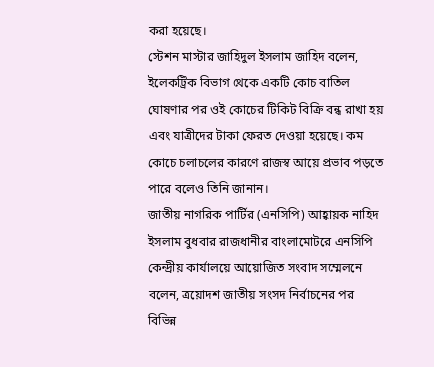করা হয়েছে।
স্টেশন মাস্টার জাহিদুল ইসলাম জাহিদ বলেন, ইলেকট্রিক বিভাগ থেকে একটি কোচ বাতিল ঘোষণার পর ওই কোচের টিকিট বিক্রি বন্ধ রাখা হয় এবং যাত্রীদের টাকা ফেরত দেওয়া হয়েছে। কম কোচে চলাচলের কারণে রাজস্ব আয়ে প্রভাব পড়তে পারে বলেও তিনি জানান।
জাতীয় নাগরিক পার্টির (এনসিপি) আহ্বায়ক নাহিদ ইসলাম বুধবার রাজধানীর বাংলামোটরে এনসিপি কেন্দ্রীয় কার্যালয়ে আয়োজিত সংবাদ সম্মেলনে বলেন, ত্রয়োদশ জাতীয় সংসদ নির্বাচনের পর বিভিন্ন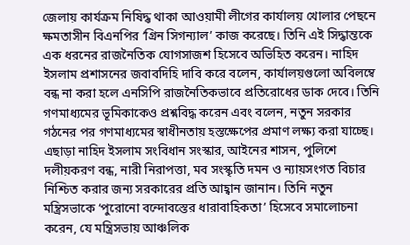জেলায় কার্যক্রম নিষিদ্ধ থাকা আওয়ামী লীগের কার্যালয় খোলার পেছনে ক্ষমতাসীন বিএনপির ‘গ্রিন সিগন্যাল’ কাজ করেছে। তিনি এই সিদ্ধান্তকে এক ধরনের রাজনৈতিক যোগসাজশ হিসেবে অভিহিত করেন। নাহিদ ইসলাম প্রশাসনের জবাবদিহি দাবি করে বলেন, কার্যালয়গুলো অবিলম্বে বন্ধ না করা হলে এনসিপি রাজনৈতিকভাবে প্রতিরোধের ডাক দেবে। তিনি গণমাধ্যমের ভূমিকাকেও প্রশ্নবিদ্ধ করেন এবং বলেন, নতুন সরকার গঠনের পর গণমাধ্যমের স্বাধীনতায় হস্তক্ষেপের প্রমাণ লক্ষ্য করা যাচ্ছে। এছাড়া নাহিদ ইসলাম সংবিধান সংস্কার, আইনের শাসন, পুলিশে দলীয়করণ বন্ধ, নারী নিরাপত্তা, মব সংস্কৃতি দমন ও ন্যায়সংগত বিচার নিশ্চিত করার জন্য সরকারের প্রতি আহ্বান জানান। তিনি নতুন মন্ত্রিসভাকে ‘পুরোনো বন্দোবস্তের ধারাবাহিকতা’ হিসেবে সমালোচনা করেন, যে মন্ত্রিসভায় আঞ্চলিক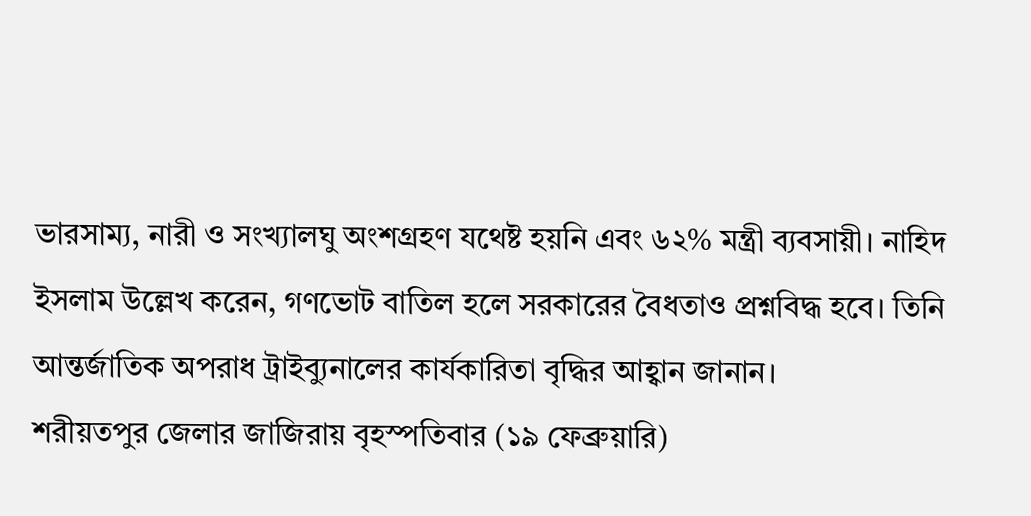ভারসাম্য, নারী ও সংখ্যালঘু অংশগ্রহণ যথেষ্ট হয়নি এবং ৬২% মন্ত্রী ব্যবসায়ী। নাহিদ ইসলাম উল্লেখ করেন, গণভোট বাতিল হলে সরকারের বৈধতাও প্রশ্নবিদ্ধ হবে। তিনি আন্তর্জাতিক অপরাধ ট্রাইব্যুনালের কার্যকারিতা বৃদ্ধির আহ্বান জানান।
শরীয়তপুর জেলার জাজিরায় বৃহস্পতিবার (১৯ ফেব্রুয়ারি)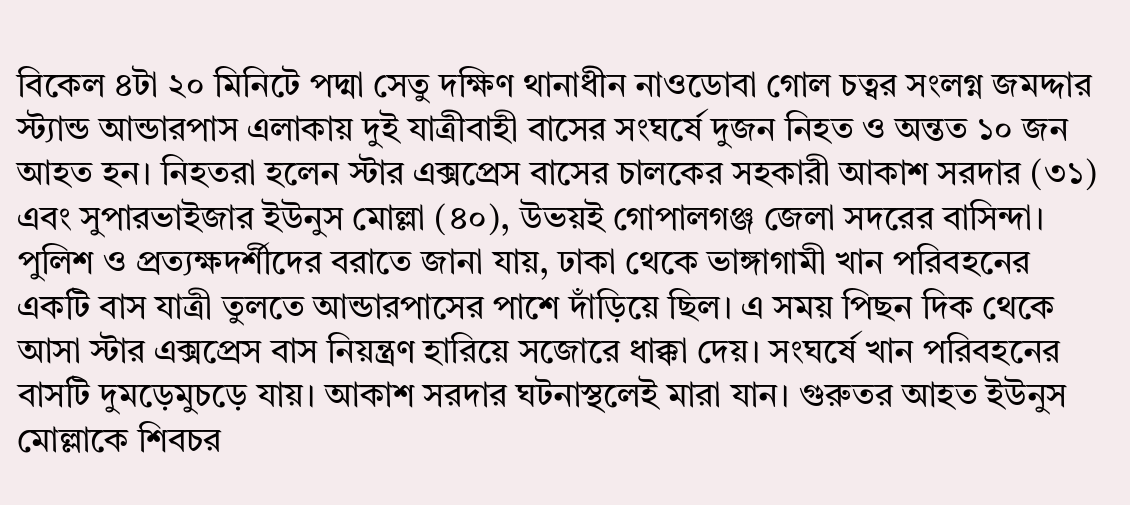বিকেল ৪টা ২০ মিনিটে পদ্মা সেতু দক্ষিণ থানাধীন নাওডোবা গোল চত্বর সংলগ্ন জমদ্দার স্ট্যান্ড আন্ডারপাস এলাকায় দুই যাত্রীবাহী বাসের সংঘর্ষে দুজন নিহত ও অন্তত ১০ জন আহত হন। নিহতরা হলেন স্টার এক্সপ্রেস বাসের চালকের সহকারী আকাশ সরদার (৩১) এবং সুপারভাইজার ইউনুস মোল্লা (৪০), উভয়ই গোপালগঞ্জ জেলা সদরের বাসিন্দা। পুলিশ ও প্রত্যক্ষদর্শীদের বরাতে জানা যায়, ঢাকা থেকে ভাঙ্গাগামী খান পরিবহনের একটি বাস যাত্রী তুলতে আন্ডারপাসের পাশে দাঁড়িয়ে ছিল। এ সময় পিছন দিক থেকে আসা স্টার এক্সপ্রেস বাস নিয়ন্ত্রণ হারিয়ে সজোরে ধাক্কা দেয়। সংঘর্ষে খান পরিবহনের বাসটি দুমড়েমুচড়ে যায়। আকাশ সরদার ঘটনাস্থলেই মারা যান। গুরুতর আহত ইউনুস মোল্লাকে শিবচর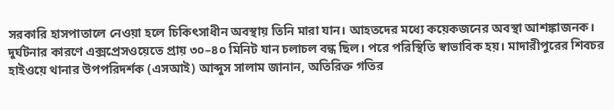সরকারি হাসপাতালে নেওয়া হলে চিকিৎসাধীন অবস্থায় তিনি মারা যান। আহতদের মধ্যে কয়েকজনের অবস্থা আশঙ্কাজনক। দুর্ঘটনার কারণে এক্সপ্রেসওয়েতে প্রায় ৩০–৪০ মিনিট যান চলাচল বন্ধ ছিল। পরে পরিস্থিতি স্বাভাবিক হয়। মাদারীপুরের শিবচর হাইওয়ে থানার উপপরিদর্শক (এসআই) আব্দুস সালাম জানান, অতিরিক্ত গতির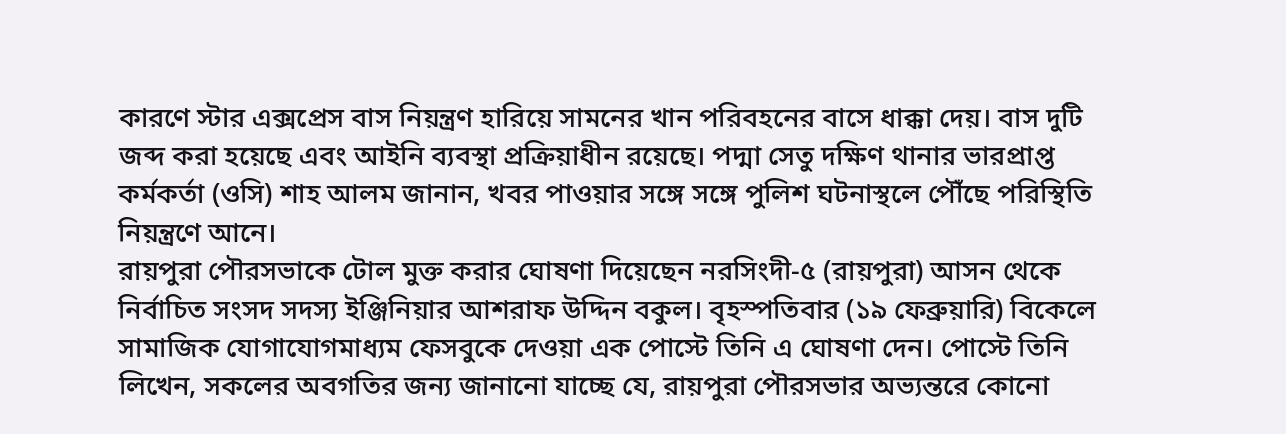কারণে স্টার এক্সপ্রেস বাস নিয়ন্ত্রণ হারিয়ে সামনের খান পরিবহনের বাসে ধাক্কা দেয়। বাস দুটি জব্দ করা হয়েছে এবং আইনি ব্যবস্থা প্রক্রিয়াধীন রয়েছে। পদ্মা সেতু দক্ষিণ থানার ভারপ্রাপ্ত কর্মকর্তা (ওসি) শাহ আলম জানান, খবর পাওয়ার সঙ্গে সঙ্গে পুলিশ ঘটনাস্থলে পৌঁছে পরিস্থিতি নিয়ন্ত্রণে আনে।
রায়পুরা পৌরসভাকে টোল মুক্ত করার ঘোষণা দিয়েছেন নরসিংদী-৫ (রায়পুরা) আসন থেকে নির্বাচিত সংসদ সদস্য ইঞ্জিনিয়ার আশরাফ উদ্দিন বকুল। বৃহস্পতিবার (১৯ ফেব্রুয়ারি) বিকেলে সামাজিক যোগাযোগমাধ্যম ফেসবুকে দেওয়া এক পোস্টে তিনি এ ঘোষণা দেন। পোস্টে তিনি লিখেন, সকলের অবগতির জন্য জানানো যাচ্ছে যে, রায়পুরা পৌরসভার অভ্যন্তরে কোনো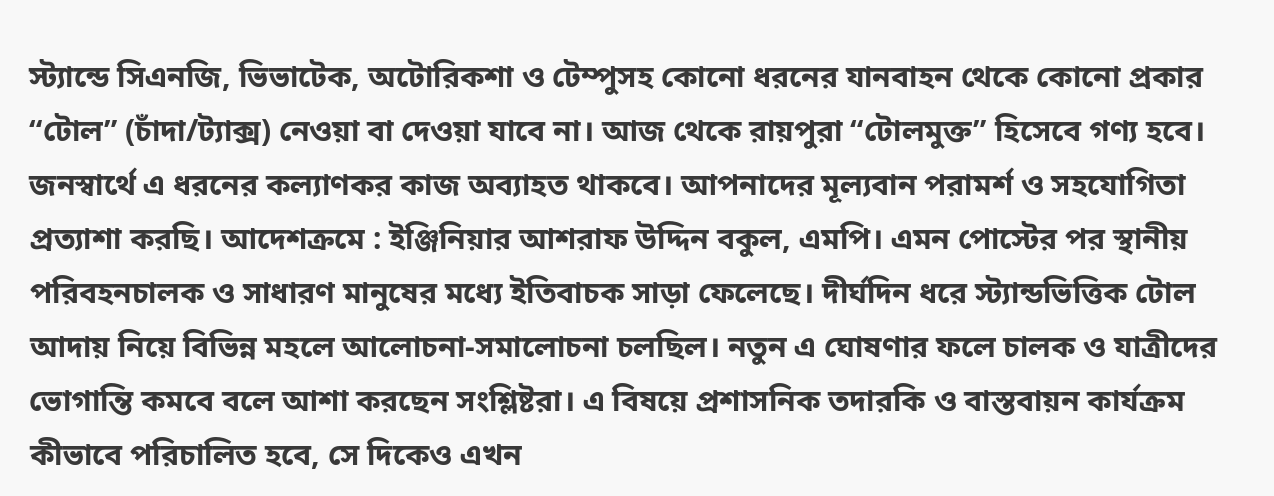স্ট্যান্ডে সিএনজি, ভিভাটেক, অটোরিকশা ও টেম্পুসহ কোনো ধরনের যানবাহন থেকে কোনো প্রকার “টোল” (চাঁদা/ট্যাক্স) নেওয়া বা দেওয়া যাবে না। আজ থেকে রায়পুরা “টোলমুক্ত” হিসেবে গণ্য হবে। জনস্বার্থে এ ধরনের কল্যাণকর কাজ অব্যাহত থাকবে। আপনাদের মূল্যবান পরামর্শ ও সহযোগিতা প্রত্যাশা করছি। আদেশক্রমে : ইঞ্জিনিয়ার আশরাফ উদ্দিন বকুল, এমপি। এমন পোস্টের পর স্থানীয় পরিবহনচালক ও সাধারণ মানুষের মধ্যে ইতিবাচক সাড়া ফেলেছে। দীর্ঘদিন ধরে স্ট্যান্ডভিত্তিক টোল আদায় নিয়ে বিভিন্ন মহলে আলোচনা-সমালোচনা চলছিল। নতুন এ ঘোষণার ফলে চালক ও যাত্রীদের ভোগান্তি কমবে বলে আশা করছেন সংশ্লিষ্টরা। এ বিষয়ে প্রশাসনিক তদারকি ও বাস্তবায়ন কার্যক্রম কীভাবে পরিচালিত হবে, সে দিকেও এখন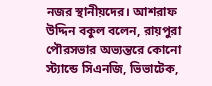নজর স্থানীয়দের। আশরাফ উদ্দিন বকুল বলেন, রায়পুরা পৌরসভার অভ্যন্তরে কোনো স্ট্যান্ডে সিএনজি, ভিভাটেক,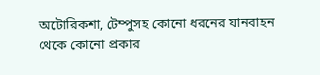অটোরিকশা, টেম্পুসহ কোনো ধরনের যানবাহন থেকে কোনো প্রকার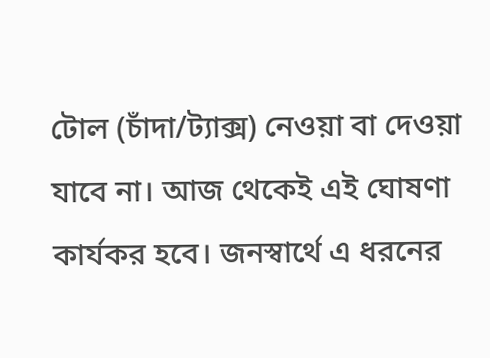টোল (চাঁদা/ট্যাক্স) নেওয়া বা দেওয়া যাবে না। আজ থেকেই এই ঘোষণা কার্যকর হবে। জনস্বার্থে এ ধরনের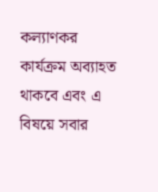কল্যাণকর কার্যক্রম অব্যাহত থাকবে এবং এ বিষয়ে সবার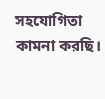সহযোগিতা কামনা করছি।